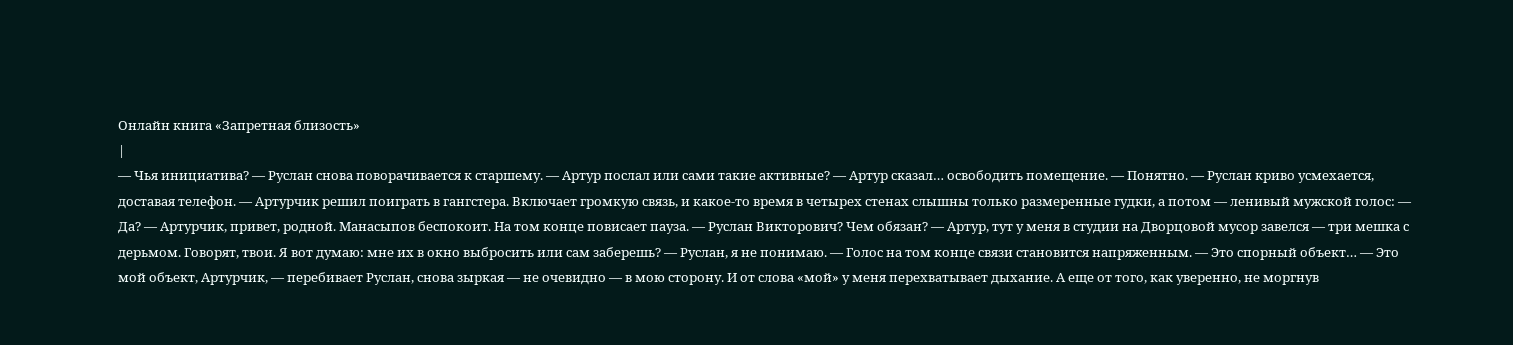Онлайн книга «Запретная близость»
|
— Чья инициатива? — Руслан снова поворачивается к старшему. — Артур послал или сами такие активные? — Артур сказал… освободить помещение. — Понятно. — Руслан криво усмехается, доставая телефон. — Артурчик решил поиграть в гангстера. Включает громкую связь, и какое-то время в четырех стенах слышны только размеренные гудки, а потом — ленивый мужской голос: — Да? — Артурчик, привет, родной. Манасыпов беспокоит. На том конце повисает пауза. — Руслан Викторович? Чем обязан? — Артур, тут у меня в студии на Дворцовой мусор завелся — три мешка с дерьмом. Говорят, твои. Я вот думаю: мне их в окно выбросить или сам заберешь? — Руслан, я не понимаю. — Голос на том конце связи становится напряженным. — Это спорный объект… — Это мой объект, Артурчик, — перебивает Руслан, снова зыркая — не очевидно — в мою сторону. И от слова «мой» у меня перехватывает дыхание. А еще от того, как уверенно, не моргнув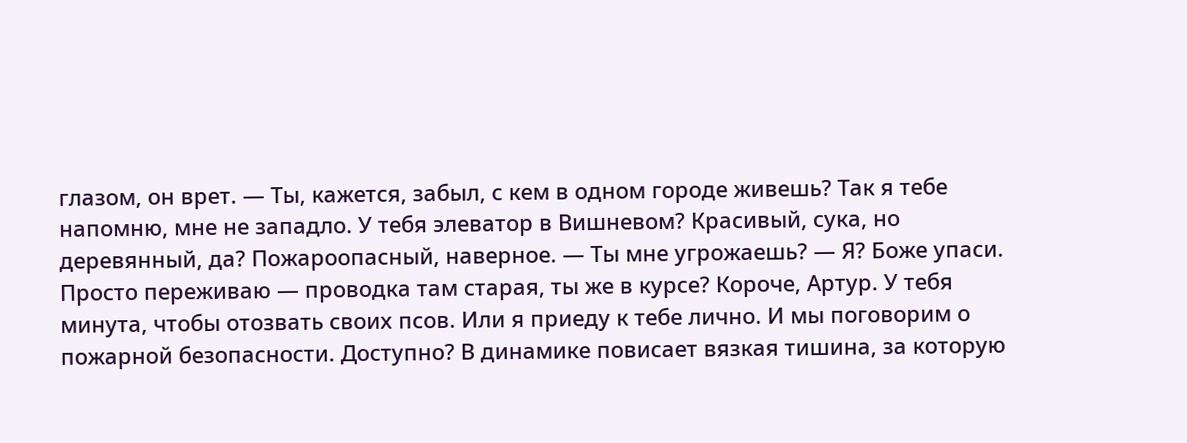глазом, он врет. — Ты, кажется, забыл, с кем в одном городе живешь? Так я тебе напомню, мне не западло. У тебя элеватор в Вишневом? Красивый, сука, но деревянный, да? Пожароопасный, наверное. — Ты мне угрожаешь? — Я? Боже упаси. Просто переживаю — проводка там старая, ты же в курсе? Короче, Артур. У тебя минута, чтобы отозвать своих псов. Или я приеду к тебе лично. И мы поговорим о пожарной безопасности. Доступно? В динамике повисает вязкая тишина, за которую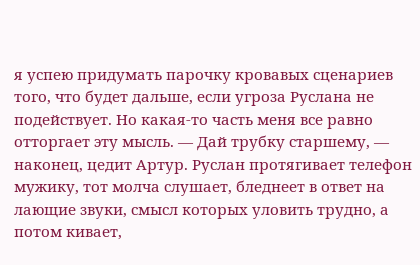я успею придумать парочку кровавых сценариев того, что будет дальше, если угроза Руслана не подействует. Но какая-то часть меня все равно отторгает эту мысль. — Дай трубку старшему, — наконец, цедит Артур. Руслан протягивает телефон мужику, тот молча слушает, бледнеет в ответ на лающие звуки, смысл которых уловить трудно, а потом кивает,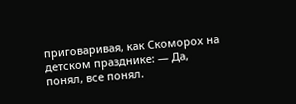приговаривая, как Скоморох на детском празднике: — Да, понял, все понял.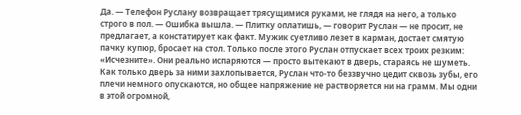Да. — Телефон Руслану возвращает трясущимися руками, не глядя на него, а только строго в пол. — Ошибка вышла. — Плитку оплатишь, — говорит Руслан — не просит, не предлагает, а констатирует как факт. Мужик суетливо лезет в карман, достает смятую пачку купюр, бросает на стол. Только после этого Руслан отпускает всех троих резким: «Исчезните». Они реально испаряются — просто вытекают в дверь, стараясь не шуметь. Как только дверь за ними захлопывается, Руслан что-то беззвучно цедит сквозь зубы, его плечи немного опускаются, но общее напряжение не растворяется ни на грамм. Мы одни в этой огромной,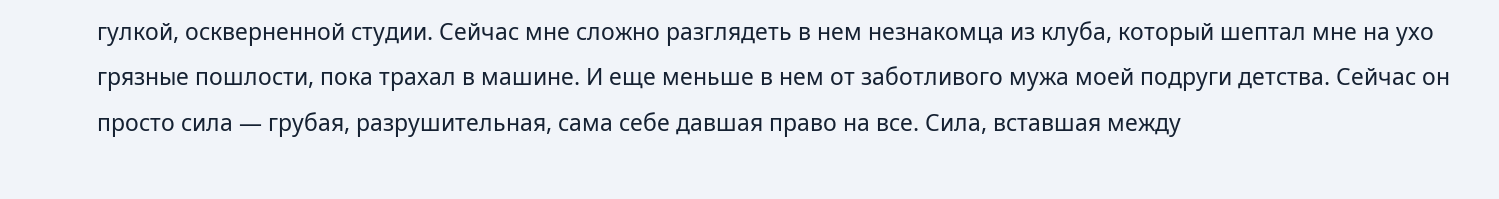гулкой, оскверненной студии. Сейчас мне сложно разглядеть в нем незнакомца из клуба, который шептал мне на ухо грязные пошлости, пока трахал в машине. И еще меньше в нем от заботливого мужа моей подруги детства. Сейчас он просто сила — грубая, разрушительная, сама себе давшая право на все. Сила, вставшая между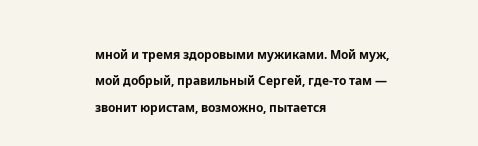мной и тремя здоровыми мужиками. Мой муж, мой добрый, правильный Сергей, где-то там — звонит юристам, возможно, пытается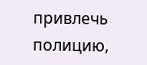привлечь полицию,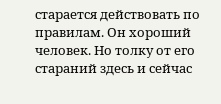старается действовать по правилам. Он хороший человек. Но толку от его стараний здесь и сейчас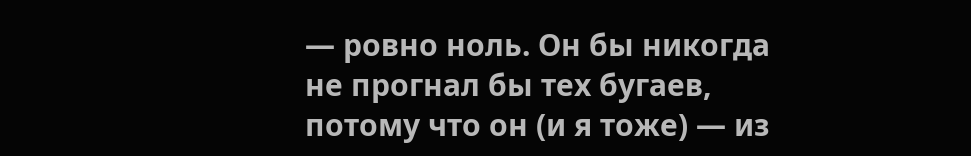— ровно ноль. Он бы никогда не прогнал бы тех бугаев, потому что он (и я тоже) — из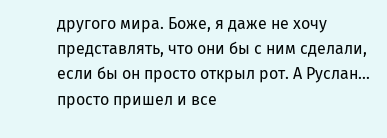другого мира. Боже, я даже не хочу представлять, что они бы с ним сделали, если бы он просто открыл рот. А Руслан… просто пришел и все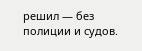решил — без полиции и судов.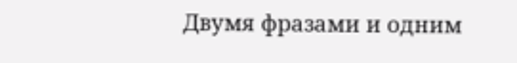Двумя фразами и одним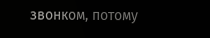звонком, потому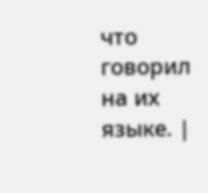что говорил на их языке. |